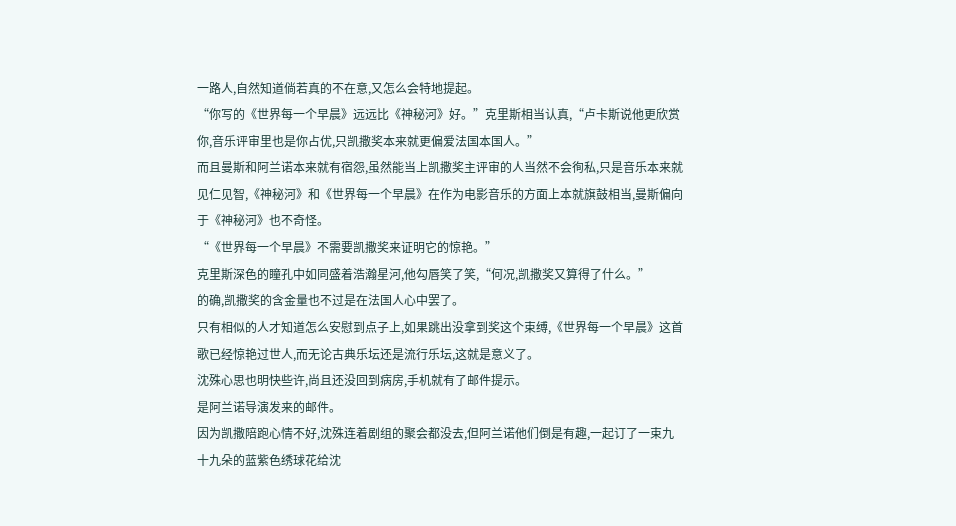一路人,自然知道倘若真的不在意,又怎么会特地提起。
“你写的《世界每一个早晨》远远比《神秘河》好。”克里斯相当认真,“卢卡斯说他更欣赏你,音乐评审里也是你占优,只凯撒奖本来就更偏爱法国本国人。”
而且曼斯和阿兰诺本来就有宿怨,虽然能当上凯撒奖主评审的人当然不会徇私,只是音乐本来就见仁见智,《神秘河》和《世界每一个早晨》在作为电影音乐的方面上本就旗鼓相当,曼斯偏向于《神秘河》也不奇怪。
“《世界每一个早晨》不需要凯撒奖来证明它的惊艳。”
克里斯深色的瞳孔中如同盛着浩瀚星河,他勾唇笑了笑,“何况,凯撒奖又算得了什么。”
的确,凯撒奖的含金量也不过是在法国人心中罢了。
只有相似的人才知道怎么安慰到点子上,如果跳出没拿到奖这个束缚,《世界每一个早晨》这首歌已经惊艳过世人,而无论古典乐坛还是流行乐坛,这就是意义了。
沈殊心思也明快些许,尚且还没回到病房,手机就有了邮件提示。
是阿兰诺导演发来的邮件。
因为凯撒陪跑心情不好,沈殊连着剧组的聚会都没去,但阿兰诺他们倒是有趣,一起订了一束九十九朵的蓝紫色绣球花给沈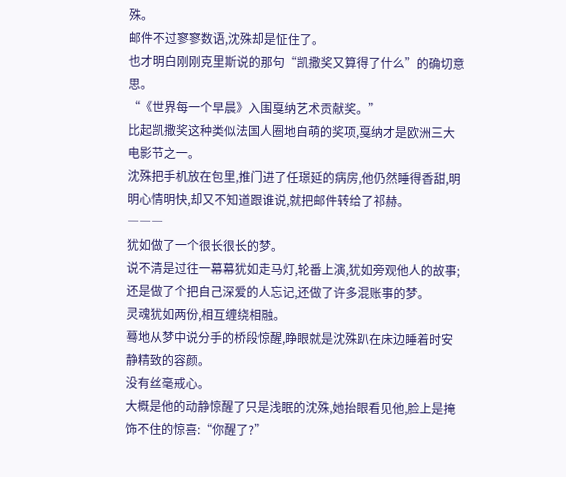殊。
邮件不过寥寥数语,沈殊却是怔住了。
也才明白刚刚克里斯说的那句“凯撒奖又算得了什么”的确切意思。
“《世界每一个早晨》入围戛纳艺术贡献奖。”
比起凯撒奖这种类似法国人圈地自萌的奖项,戛纳才是欧洲三大电影节之一。
沈殊把手机放在包里,推门进了任璟延的病房,他仍然睡得香甜,明明心情明快,却又不知道跟谁说,就把邮件转给了祁赫。
―――
犹如做了一个很长很长的梦。
说不清是过往一幕幕犹如走马灯,轮番上演,犹如旁观他人的故事;还是做了个把自己深爱的人忘记,还做了许多混账事的梦。
灵魂犹如两份,相互缠绕相融。
蓦地从梦中说分手的桥段惊醒,睁眼就是沈殊趴在床边睡着时安静精致的容颜。
没有丝毫戒心。
大概是他的动静惊醒了只是浅眠的沈殊,她抬眼看见他,脸上是掩饰不住的惊喜:“你醒了?”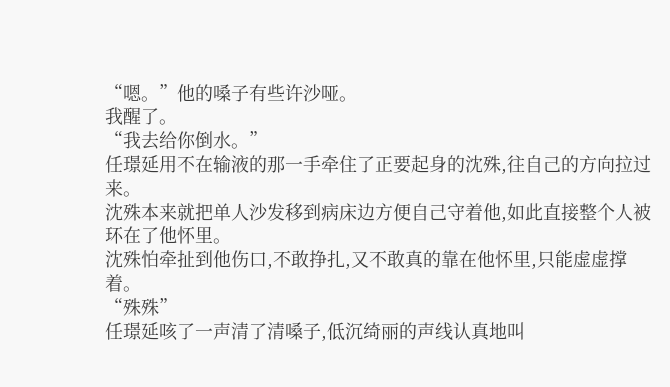“嗯。”他的嗓子有些许沙哑。
我醒了。
“我去给你倒水。”
任璟延用不在输液的那一手牵住了正要起身的沈殊,往自己的方向拉过来。
沈殊本来就把单人沙发移到病床边方便自己守着他,如此直接整个人被环在了他怀里。
沈殊怕牵扯到他伤口,不敢挣扎,又不敢真的靠在他怀里,只能虚虚撑着。
“殊殊”
任璟延咳了一声清了清嗓子,低沉绮丽的声线认真地叫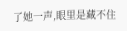了她一声,眼里是藏不住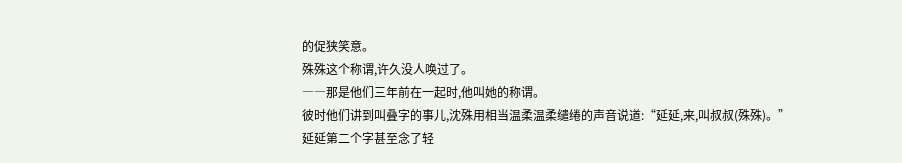的促狭笑意。
殊殊这个称谓,许久没人唤过了。
――那是他们三年前在一起时,他叫她的称谓。
彼时他们讲到叫叠字的事儿,沈殊用相当温柔温柔缱绻的声音说道:“延延,来,叫叔叔(殊殊)。”
延延第二个字甚至念了轻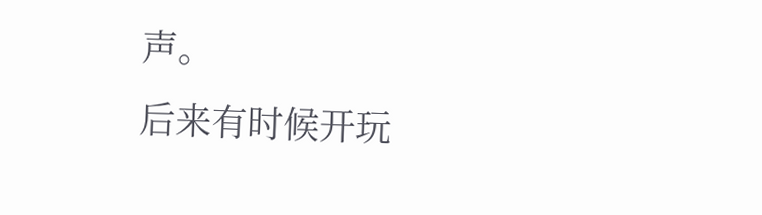声。
后来有时候开玩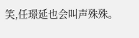笑,任璟延也会叫声殊殊。